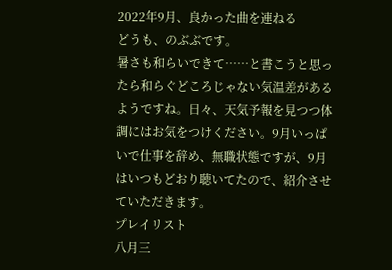2022年9月、良かった曲を連ねる
どうも、のぶぶです。
暑さも和らいできて……と書こうと思ったら和らぐどころじゃない気温差があるようですね。日々、天気予報を見つつ体調にはお気をつけください。9月いっぱいで仕事を辞め、無職状態ですが、9月はいつもどおり聴いてたので、紹介させていただきます。
プレイリスト
八月三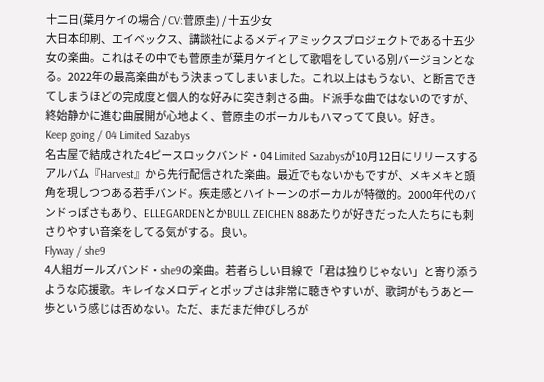十二日(葉月ケイの場合 / CV:菅原圭) / 十五少女
大日本印刷、エイベックス、講談社によるメディアミックスプロジェクトである十五少女の楽曲。これはその中でも菅原圭が葉月ケイとして歌唱をしている別バージョンとなる。2022年の最高楽曲がもう決まってしまいました。これ以上はもうない、と断言できてしまうほどの完成度と個人的な好みに突き刺さる曲。ド派手な曲ではないのですが、終始静かに進む曲展開が心地よく、菅原圭のボーカルもハマってて良い。好き。
Keep going / 04 Limited Sazabys
名古屋で結成された4ピースロックバンド・04 Limited Sazabysが10月12日にリリースするアルバム『Harvest』から先行配信された楽曲。最近でもないかもですが、メキメキと頭角を現しつつある若手バンド。疾走感とハイトーンのボーカルが特徴的。2000年代のバンドっぽさもあり、ELLEGARDENとかBULL ZEICHEN 88あたりが好きだった人たちにも刺さりやすい音楽をしてる気がする。良い。
Flyway / she9
4人組ガールズバンド・she9の楽曲。若者らしい目線で「君は独りじゃない」と寄り添うような応援歌。キレイなメロディとポップさは非常に聴きやすいが、歌詞がもうあと一歩という感じは否めない。ただ、まだまだ伸びしろが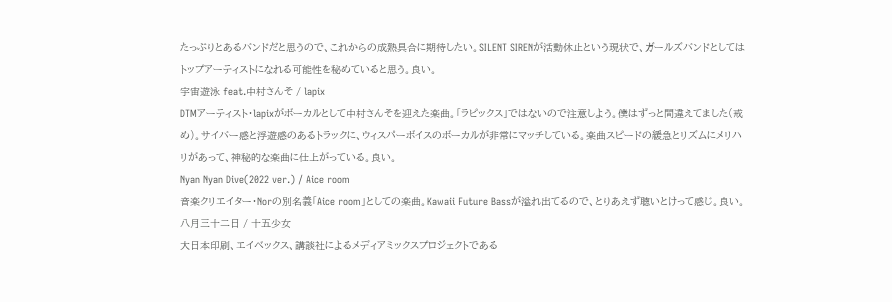たっぷりとあるバンドだと思うので、これからの成熟具合に期待したい。SILENT SIRENが活動休止という現状で、ガールズバンドとしてはトップアーティストになれる可能性を秘めていると思う。良い。
宇宙遊泳 feat.中村さんそ / lapix
DTMアーティスト・lapixがボーカルとして中村さんそを迎えた楽曲。「ラピックス」ではないので注意しよう。僕はずっと間違えてました(戒め)。サイバー感と浮遊感のあるトラックに、ウィスパーボイスのボーカルが非常にマッチしている。楽曲スピードの緩急とリズムにメリハリがあって、神秘的な楽曲に仕上がっている。良い。
Nyan Nyan Dive(2022 ver.) / Aice room
音楽クリエイター・Norの別名義「Aice room」としての楽曲。Kawaii Future Bassが溢れ出てるので、とりあえず聴いとけって感じ。良い。
八月三十二日 / 十五少女
大日本印刷、エイベックス、講談社によるメディアミックスプロジェクトである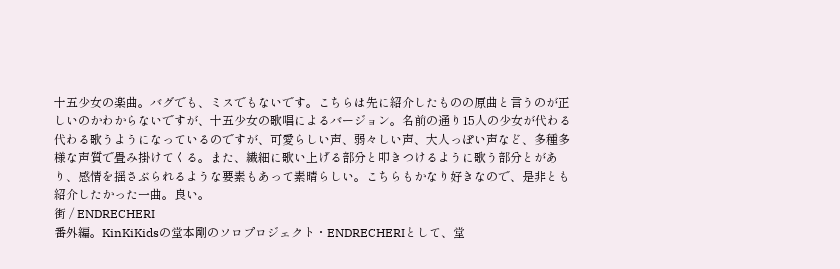十五少女の楽曲。バグでも、ミスでもないです。こちらは先に紹介したものの原曲と言うのが正しいのかわからないですが、十五少女の歌唱によるバージョン。名前の通り15人の少女が代わる代わる歌うようになっているのですが、可愛らしい声、弱々しい声、大人っぽい声など、多種多様な声質で畳み掛けてくる。また、繊細に歌い上げる部分と叩きつけるように歌う部分とがあり、感情を揺さぶられるような要素もあって素晴らしい。こちらもかなり好きなので、是非とも紹介したかった一曲。良い。
街 / ENDRECHERI
番外編。KinKiKidsの堂本剛のソロプロジェクト・ENDRECHERIとして、堂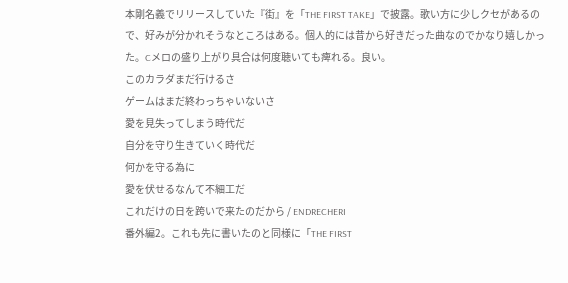本剛名義でリリースしていた『街』を「THE FIRST TAKE」で披露。歌い方に少しクセがあるので、好みが分かれそうなところはある。個人的には昔から好きだった曲なのでかなり嬉しかった。Cメロの盛り上がり具合は何度聴いても痺れる。良い。
このカラダまだ行けるさ
ゲームはまだ終わっちゃいないさ
愛を見失ってしまう時代だ
自分を守り生きていく時代だ
何かを守る為に
愛を伏せるなんて不細工だ
これだけの日を跨いで来たのだから / ENDRECHERI
番外編2。これも先に書いたのと同様に「THE FIRST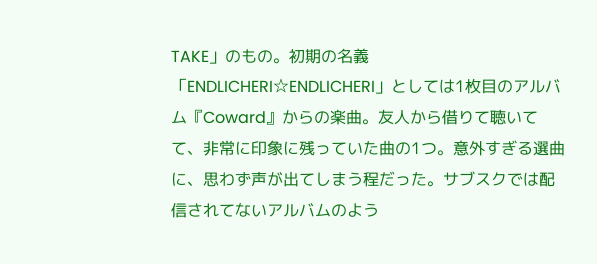TAKE」のもの。初期の名義「ENDLICHERI☆ENDLICHERI」としては1枚目のアルバム『Coward』からの楽曲。友人から借りて聴いてて、非常に印象に残っていた曲の1つ。意外すぎる選曲に、思わず声が出てしまう程だった。サブスクでは配信されてないアルバムのよう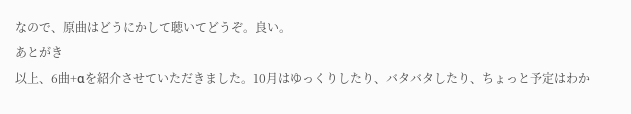なので、原曲はどうにかして聴いてどうぞ。良い。
あとがき
以上、6曲+αを紹介させていただきました。10月はゆっくりしたり、バタバタしたり、ちょっと予定はわか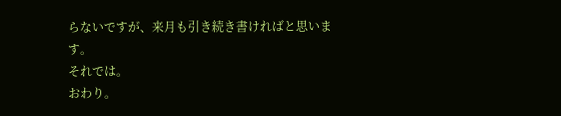らないですが、来月も引き続き書ければと思います。
それでは。
おわり。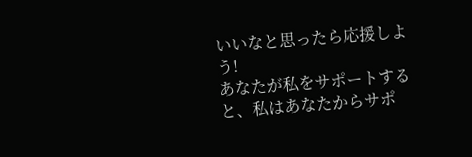いいなと思ったら応援しよう!
あなたが私をサポートすると、私はあなたからサポ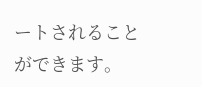ートされることができます。